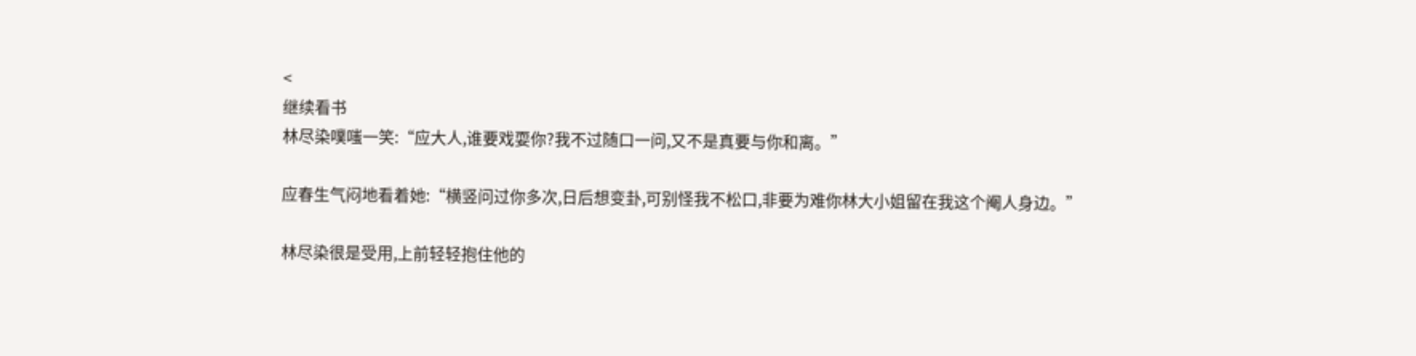<
继续看书
林尽染噗嗤一笑:“应大人,谁要戏耍你?我不过随口一问,又不是真要与你和离。”

应春生气闷地看着她:“横竖问过你多次,日后想变卦,可别怪我不松口,非要为难你林大小姐留在我这个阉人身边。”

林尽染很是受用,上前轻轻抱住他的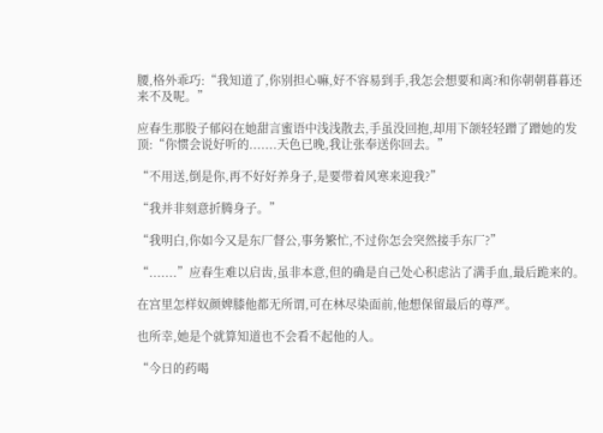腰,格外乖巧:“我知道了,你别担心嘛,好不容易到手,我怎会想要和离?和你朝朝暮暮还来不及呢。”

应春生那股子郁闷在她甜言蜜语中浅浅散去,手虽没回抱,却用下颌轻轻蹭了蹭她的发顶:“你惯会说好听的.......天色已晚,我让张奉送你回去。”

“不用送,倒是你,再不好好养身子,是要带着风寒来迎我?”

“我并非刻意折腾身子。”

“我明白,你如今又是东厂督公,事务繁忙,不过你怎会突然接手东厂?”

“.......”应春生难以启齿,虽非本意,但的确是自己处心积虑沾了满手血,最后跪来的。

在宫里怎样奴颜婢膝他都无所谓,可在林尽染面前,他想保留最后的尊严。

也所幸,她是个就算知道也不会看不起他的人。

“今日的药喝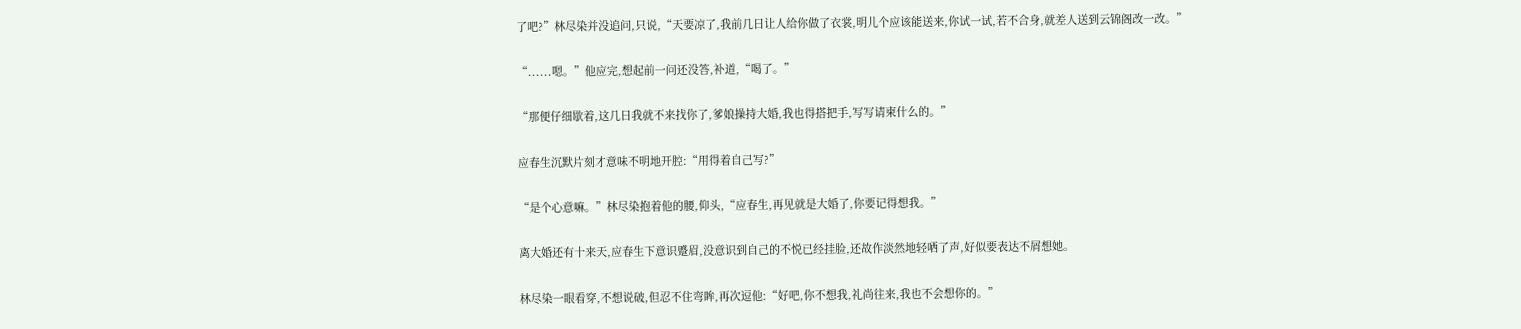了吧?”林尽染并没追问,只说,“天要凉了,我前几日让人给你做了衣裳,明儿个应该能送来,你试一试,若不合身,就差人送到云锦阁改一改。”

“......嗯。”他应完,想起前一问还没答,补道,“喝了。”

“那便仔细歇着,这几日我就不来找你了,爹娘操持大婚,我也得搭把手,写写请柬什么的。”

应春生沉默片刻才意味不明地开腔:“用得着自己写?”

“是个心意嘛。”林尽染抱着他的腰,仰头,“应春生,再见就是大婚了,你要记得想我。”

离大婚还有十来天,应春生下意识蹙眉,没意识到自己的不悦已经挂脸,还故作淡然地轻哂了声,好似要表达不屑想她。

林尽染一眼看穿,不想说破,但忍不住弯眸,再次逗他:“好吧,你不想我,礼尚往来,我也不会想你的。”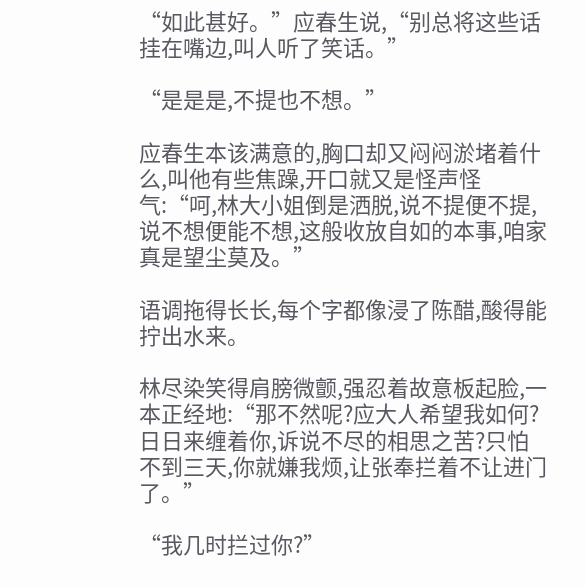“如此甚好。”应春生说,“别总将这些话挂在嘴边,叫人听了笑话。”

“是是是,不提也不想。”

应春生本该满意的,胸口却又闷闷淤堵着什么,叫他有些焦躁,开口就又是怪声怪气:“呵,林大小姐倒是洒脱,说不提便不提,说不想便能不想,这般收放自如的本事,咱家真是望尘莫及。”

语调拖得长长,每个字都像浸了陈醋,酸得能拧出水来。

林尽染笑得肩膀微颤,强忍着故意板起脸,一本正经地:“那不然呢?应大人希望我如何?日日来缠着你,诉说不尽的相思之苦?只怕不到三天,你就嫌我烦,让张奉拦着不让进门了。”

“我几时拦过你?”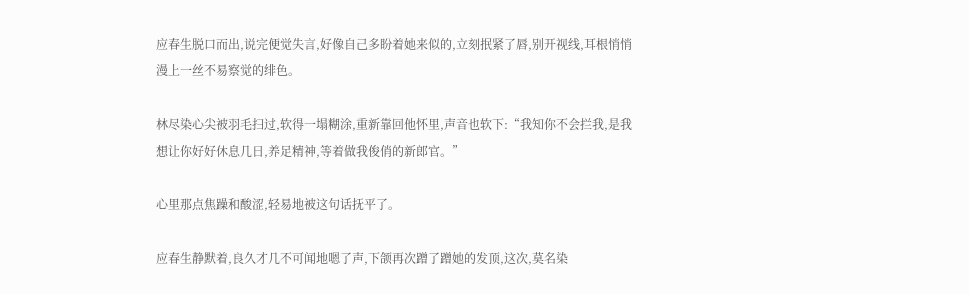应春生脱口而出,说完便觉失言,好像自己多盼着她来似的,立刻抿紧了唇,别开视线,耳根悄悄漫上一丝不易察觉的绯色。

林尽染心尖被羽毛扫过,软得一塌糊涂,重新靠回他怀里,声音也软下:“我知你不会拦我,是我想让你好好休息几日,养足精神,等着做我俊俏的新郎官。”

心里那点焦躁和酸涩,轻易地被这句话抚平了。

应春生静默着,良久才几不可闻地嗯了声,下颌再次蹭了蹭她的发顶,这次,莫名染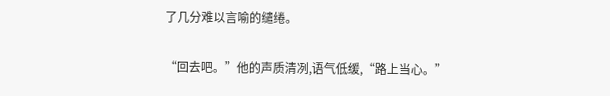了几分难以言喻的缱绻。

“回去吧。”他的声质清冽,语气低缓,“路上当心。”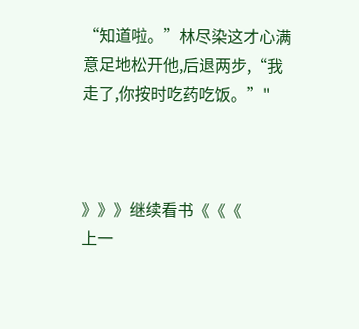“知道啦。”林尽染这才心满意足地松开他,后退两步,“我走了,你按时吃药吃饭。”"



》》》继续看书《《《
上一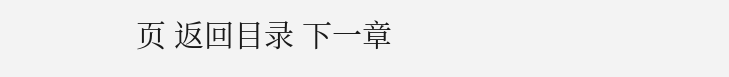页 返回目录 下一章